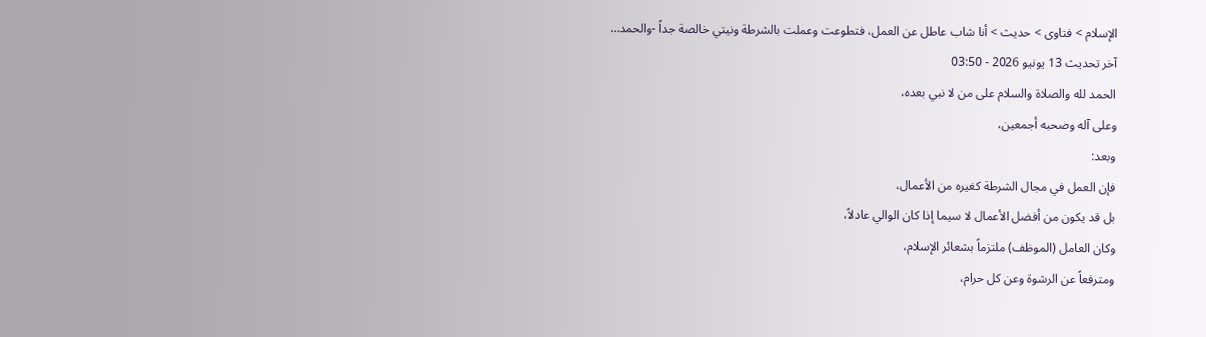الإسلام > فتاوى > حديث > أنا شاب عاطل عن العمل، فتطوعت وعملت بالشرطة ونيتي خالصة جداً -والحمد…
آخر تحديث 13 يونيو 2026 - 03:50
الحمد لله والصلاة والسلام على من لا نبي بعده،
وعلى آله وصحبه أجمعين،
وبعد:
فإن العمل في مجال الشرطة كغيره من الأعمال،
بل قد يكون من أفضل الأعمال لا سيما إذا كان الوالي عادلاً،
وكان العامل (الموظف) ملتزماً بشعائر الإسلام،
ومترفعاً عن الرشوة وعن كل حرام،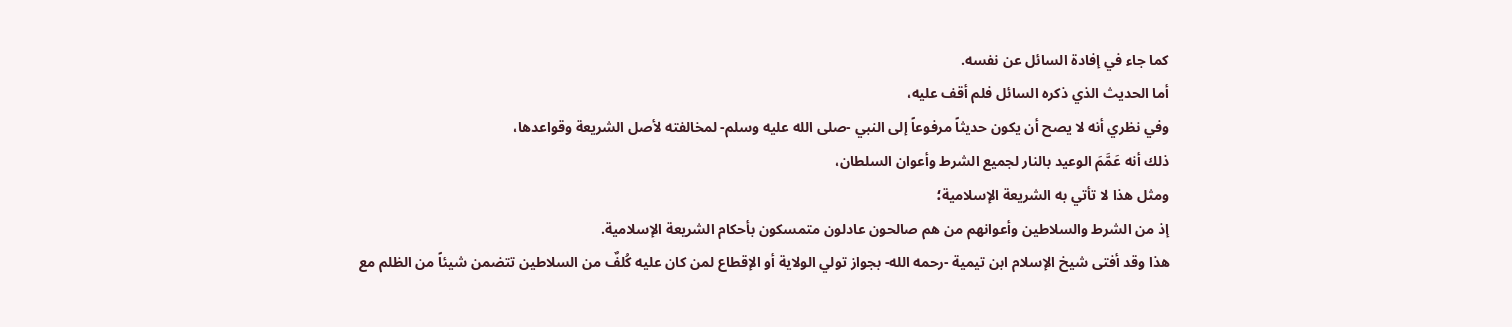كما جاء في إفادة السائل عن نفسه.
أما الحديث الذي ذكره السائل فلم أقف عليه،
وفي نظري أنه لا يصح أن يكون حديثاً مرفوعاً إلى النبي -صلى الله عليه وسلم- لمخالفته لأصل الشريعة وقواعدها،
ذلك أنه عَمَّمَ الوعيد بالنار لجميع الشرط وأعوان السلطان،
ومثل هذا لا تأتي به الشريعة الإسلامية؛
إذ من الشرط والسلاطين وأعوانهم من هم صالحون عادلون متمسكون بأحكام الشريعة الإسلامية.
هذا وقد أفتى شيخ الإسلام ابن تيمية -رحمه الله- بجواز تولي الولاية أو الإقطاع لمن كان عليه كُلفٌ من السلاطين تتضمن شيئاً من الظلم مع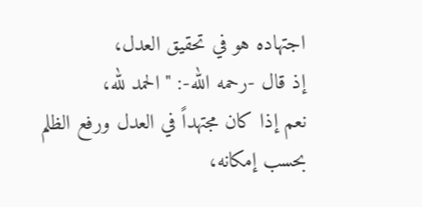اجتهاده هو في تحقيق العدل،
إذ قال -رحمه الله-: "الحمد لله،
نعم إذا كان مجتهداً في العدل ورفع الظلم بحسب إمكانه،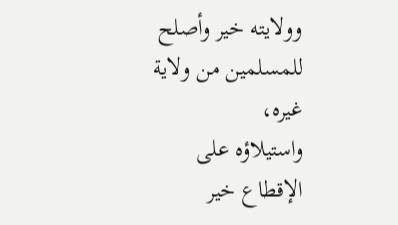وولايته خير وأصلح للمسلمين من ولاية غيره،
واستيلاؤه على الإقطاع خير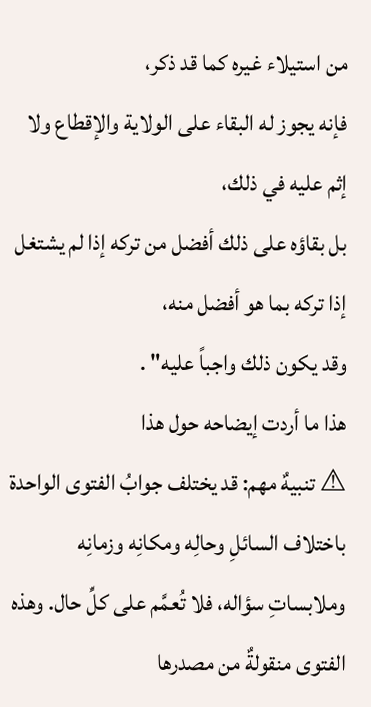من استيلاء غيره كما قد ذكر،
فإنه يجوز له البقاء على الولاية والإقطاع ولا إثم عليه في ذلك،
بل بقاؤه على ذلك أفضل من تركه إذا لم يشتغل إذا تركه بما هو أفضل منه،
وقد يكون ذلك واجباً عليه" .
هذا ما أردت إيضاحه حول هذا
⚠ تنبيهٌ مهم: قد يختلف جوابُ الفتوى الواحدة باختلاف السائلِ وحالِه ومكانِه وزمانِه وملابساتِ سؤاله، فلا تُعمَّم على كلِّ حال. وهذه الفتوى منقولةٌ من مصدرها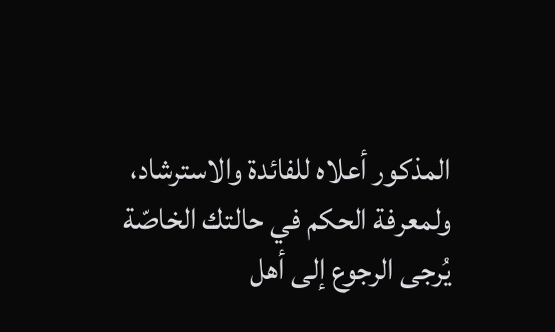المذكور أعلاه للفائدة والاسترشاد، ولمعرفة الحكم في حالتك الخاصّة يُرجى الرجوع إلى أهل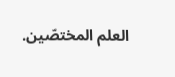العلم المختصّين.